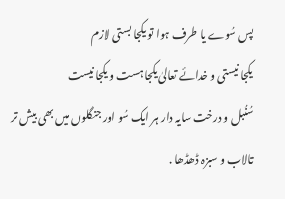پس سُوے یا طرف ہوا تو یکجا بستی لازم
یکجا نیستی و خدائے تعالیٰ یکجا ہست و یکجا نیست
سُنُبل و درخت سایہ دار ہر ایک سُو اور جنگلوں میں بھی بیش تر تالاب و سبزہ ڈھڈھا .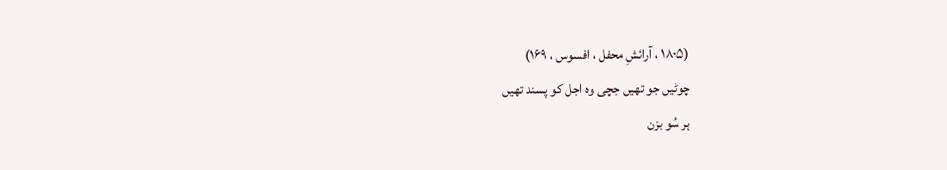(۱۸۰۵ ، آرائشِ محفل ، افسوس ، ۱۶۹)
چوٹیں جو تھیں جچی وہ اجل کو پسند تھیں
ہر سُو بزن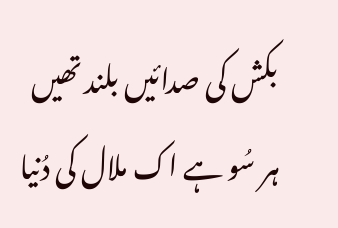بکش کی صدائیں بلند تھیں
ہر سُو ہے اک ملال کی دُنیا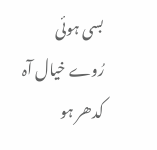بسی ہوئی
رُوے خیال آہ کدھر ہو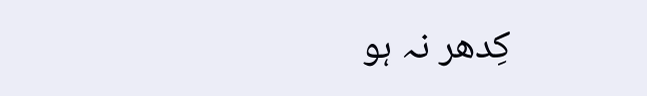کِدھر نہ ہو